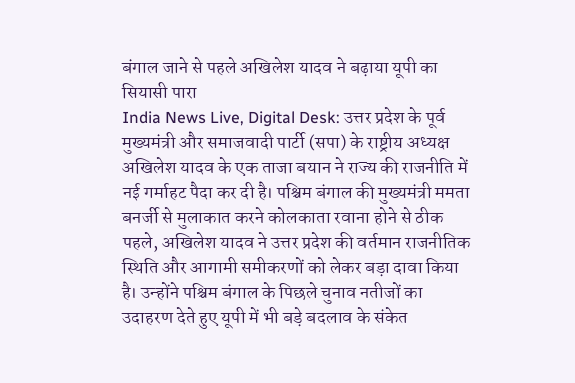बंगाल जाने से पहले अखिलेश यादव ने बढ़ाया यूपी का सियासी पारा
India News Live, Digital Desk: उत्तर प्रदेश के पूर्व मुख्यमंत्री और समाजवादी पार्टी (सपा) के राष्ट्रीय अध्यक्ष अखिलेश यादव के एक ताजा बयान ने राज्य की राजनीति में नई गर्माहट पैदा कर दी है। पश्चिम बंगाल की मुख्यमंत्री ममता बनर्जी से मुलाकात करने कोलकाता रवाना होने से ठीक पहले, अखिलेश यादव ने उत्तर प्रदेश की वर्तमान राजनीतिक स्थिति और आगामी समीकरणों को लेकर बड़ा दावा किया है। उन्होंने पश्चिम बंगाल के पिछले चुनाव नतीजों का उदाहरण देते हुए यूपी में भी बड़े बदलाव के संकेत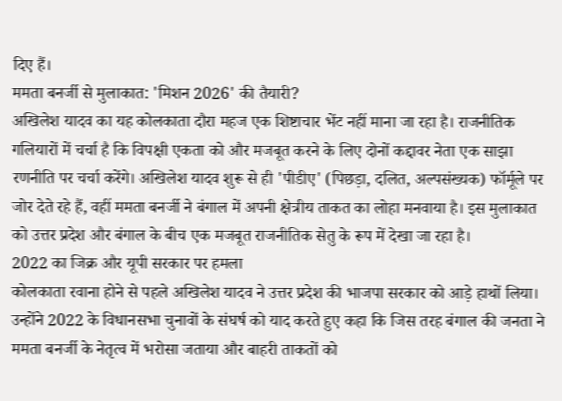दिए हैं।
ममता बनर्जी से मुलाकात: 'मिशन 2026' की तैयारी?
अखिलेश यादव का यह कोलकाता दौरा महज एक शिष्टाचार भेंट नहीं माना जा रहा है। राजनीतिक गलियारों में चर्चा है कि विपक्षी एकता को और मजबूत करने के लिए दोनों कद्दावर नेता एक साझा रणनीति पर चर्चा करेंगे। अखिलेश यादव शुरू से ही 'पीडीए' (पिछड़ा, दलित, अल्पसंख्यक) फॉर्मूले पर जोर देते रहे हैं, वहीं ममता बनर्जी ने बंगाल में अपनी क्षेत्रीय ताकत का लोहा मनवाया है। इस मुलाकात को उत्तर प्रदेश और बंगाल के बीच एक मजबूत राजनीतिक सेतु के रूप में देखा जा रहा है।
2022 का जिक्र और यूपी सरकार पर हमला
कोलकाता रवाना होने से पहले अखिलेश यादव ने उत्तर प्रदेश की भाजपा सरकार को आड़े हाथों लिया। उन्होंने 2022 के विधानसभा चुनावों के संघर्ष को याद करते हुए कहा कि जिस तरह बंगाल की जनता ने ममता बनर्जी के नेतृत्व में भरोसा जताया और बाहरी ताकतों को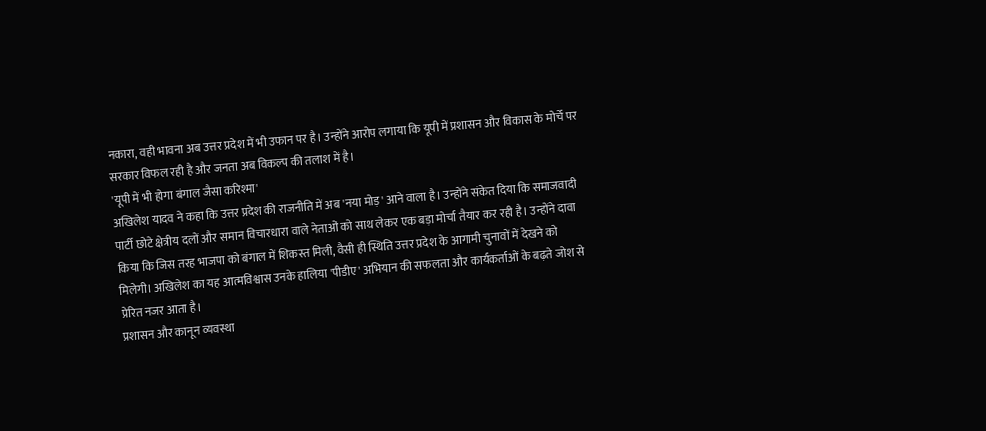नकारा, वही भावना अब उत्तर प्रदेश में भी उफान पर है। उन्होंने आरोप लगाया कि यूपी में प्रशासन और विकास के मोर्चे पर सरकार विफल रही है और जनता अब विकल्प की तलाश में है।
'यूपी में भी होगा बंगाल जैसा करिश्मा'
अखिलेश यादव ने कहा कि उत्तर प्रदेश की राजनीति में अब 'नया मोड़' आने वाला है। उन्होंने संकेत दिया कि समाजवादी पार्टी छोटे क्षेत्रीय दलों और समान विचारधारा वाले नेताओं को साथ लेकर एक बड़ा मोर्चा तैयार कर रही है। उन्होंने दावा किया कि जिस तरह भाजपा को बंगाल में शिकस्त मिली, वैसी ही स्थिति उत्तर प्रदेश के आगामी चुनावों में देखने को मिलेगी। अखिलेश का यह आत्मविश्वास उनके हालिया 'पीडीए' अभियान की सफलता और कार्यकर्ताओं के बढ़ते जोश से प्रेरित नजर आता है।
प्रशासन और कानून व्यवस्था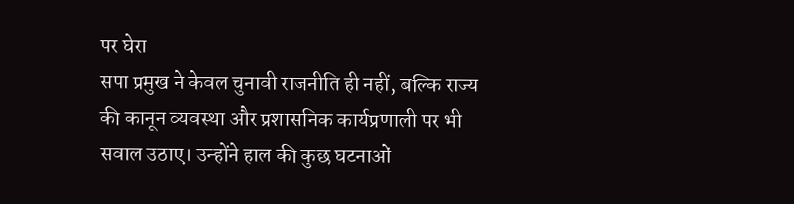पर घेरा
सपा प्रमुख ने केवल चुनावी राजनीति ही नहीं, बल्कि राज्य की कानून व्यवस्था और प्रशासनिक कार्यप्रणाली पर भी सवाल उठाए। उन्होंने हाल की कुछ घटनाओं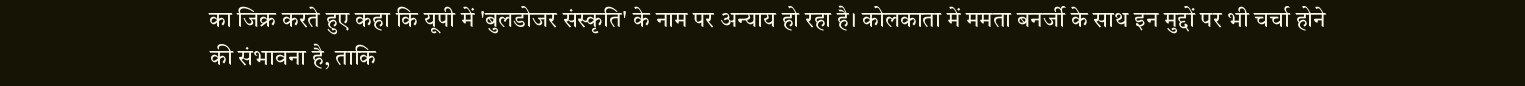का जिक्र करते हुए कहा कि यूपी में 'बुलडोजर संस्कृति' के नाम पर अन्याय हो रहा है। कोलकाता में ममता बनर्जी के साथ इन मुद्दों पर भी चर्चा होने की संभावना है, ताकि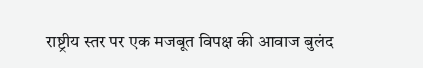राष्ट्रीय स्तर पर एक मजबूत विपक्ष की आवाज बुलंद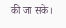की जा सके।